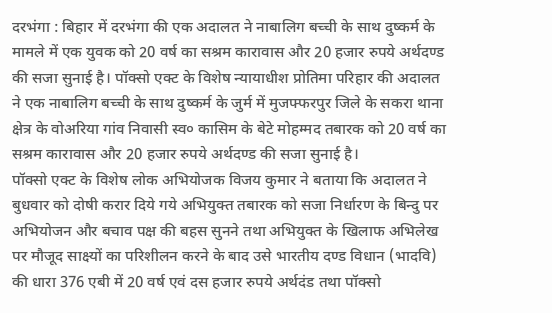दरभंगा : बिहार में दरभंगा की एक अदालत ने नाबालिग बच्ची के साथ दुष्कर्म के मामले में एक युवक को 20 वर्ष का सश्रम कारावास और 20 हजार रुपये अर्थदण्ड की सजा सुनाई है। पॉक्सो एक्ट के विशेष न्यायाधीश प्रोतिमा परिहार की अदालत ने एक नाबालिग बच्ची के साथ दुष्कर्म के जुर्म में मुजफ्फरपुर जिले के सकरा थाना क्षेत्र के वोअरिया गांव निवासी स्व० कासिम के बेटे मोहम्मद तबारक को 20 वर्ष का सश्रम कारावास और 20 हजार रुपये अर्थदण्ड की सजा सुनाई है।
पॉक्सो एक्ट के विशेष लोक अभियोजक विजय कुमार ने बताया कि अदालत ने बुधवार को दोषी करार दिये गये अभियुक्त तबारक को सजा निर्धारण के बिन्दु पर अभियोजन और बचाव पक्ष की बहस सुनने तथा अभियुक्त के खिलाफ अभिलेख पर मौजूद साक्ष्यों का परिशीलन करने के बाद उसे भारतीय दण्ड विधान (भादवि) की धारा 376 एबी में 20 वर्ष एवं दस हजार रुपये अर्थदंड तथा पॉक्सो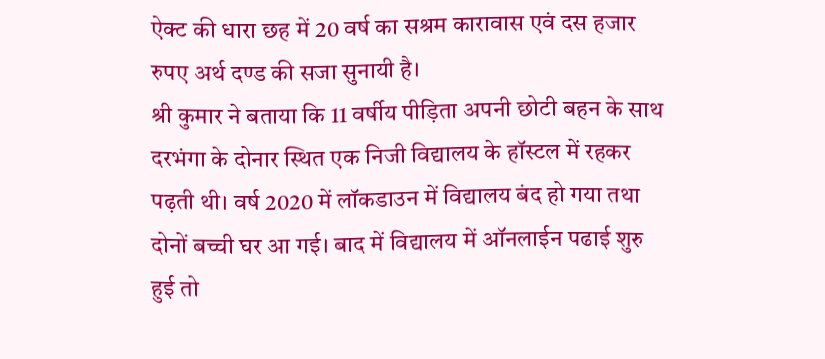ऐक्ट की धारा छह में 20 वर्ष का सश्रम कारावास एवं दस हजार रुपए अर्थ दण्ड की सजा सुनायी है।
श्री कुमार ने बताया कि 11 वर्षीय पीड़िता अपनी छोटी बहन के साथ दरभंगा के दोनार स्थित एक निजी विद्यालय के हॉस्टल में रहकर पढ़ती थी। वर्ष 2020 में लॉकडाउन में विद्यालय बंद हो गया तथा दोनों बच्ची घर आ गई। बाद में विद्यालय में ऑनलाईन पढाई शुरु हुई तो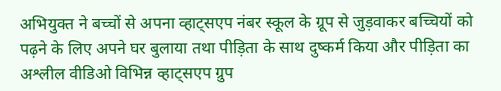अभियुक्त ने बच्चों से अपना व्हाट्सएप नंबर स्कूल के ग्रूप से जुड़वाकर बच्चियों को पढ़ने के लिए अपने घर बुलाया तथा पीड़िता के साथ दुष्कर्म किया और पीड़िता का अश्लील वीडिओ विभिन्न व्हाट्सएप ग्रुप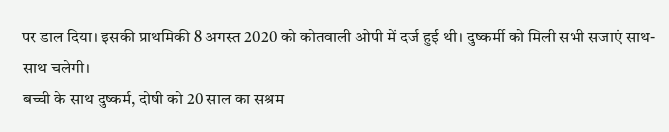पर डाल दिया। इसकी प्राथमिकी 8 अगस्त 2020 को कोतवाली ओपी में दर्ज हुई थी। दुष्कर्मी को मिली सभी सजाएं साथ-साथ चलेगी।
बच्ची के साथ दुष्कर्म, दोषी को 20 साल का सश्रम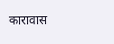कारावास